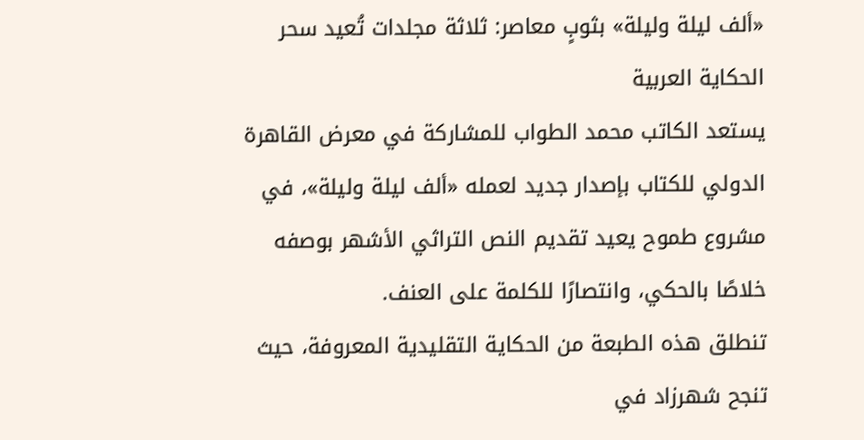«ألف ليلة وليلة» بثوبٍ معاصر: ثلاثة مجلدات تُعيد سحر الحكاية العربية
يستعد الكاتب محمد الطواب للمشاركة في معرض القاهرة الدولي للكتاب بإصدار جديد لعمله «ألف ليلة وليلة»، في مشروع طموح يعيد تقديم النص التراثي الأشهر بوصفه خلاصًا بالحكي، وانتصارًا للكلمة على العنف.
تنطلق هذه الطبعة من الحكاية التقليدية المعروفة، حيث تنجح شهرزاد في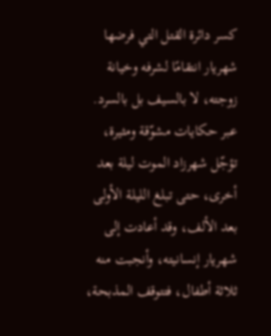كسر دائرة القتل التي فرضها شهريار انتقامًا لشرفه وخيانة زوجته، لا بالسيف بل بالسرد. عبر حكايات مشوّقة ومثيرة، تؤجّل شهرزاد الموت ليلة بعد أخرى، حتى تبلغ الليلة الأولى بعد الألف، وقد أعادت إلى شهريار إنسانيته، وأنجبت منه ثلاثة أطفال، فتتوقف المذبحة،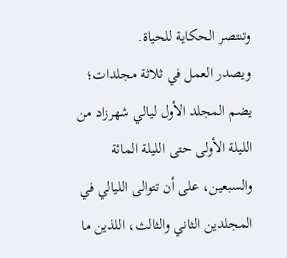وتنتصر الحكاية للحياة.
ويصدر العمل في ثلاثة مجلدات؛ يضم المجلد الأول ليالي شهرزاد من الليلة الأولى حتى الليلة المائة والسبعين، على أن تتوالى الليالي في المجلدين الثاني والثالث، اللذين ما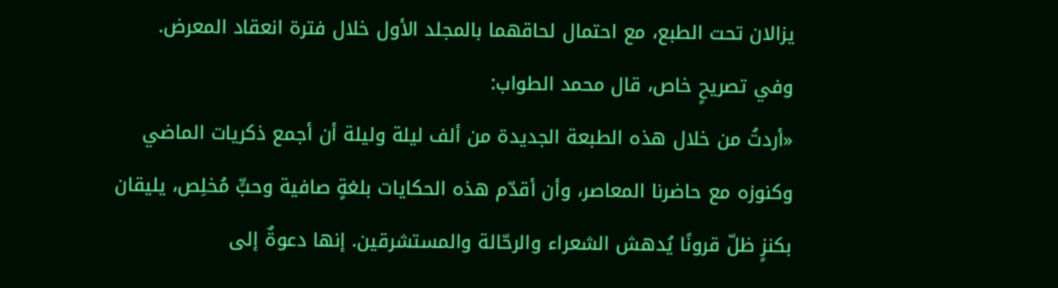يزالان تحت الطبع، مع احتمال لحاقهما بالمجلد الأول خلال فترة انعقاد المعرض.
وفي تصريحٍ خاص، قال محمد الطواب:
«أردتُ من خلال هذه الطبعة الجديدة من ألف ليلة وليلة أن أجمع ذكريات الماضي وكنوزه مع حاضرنا المعاصر، وأن أقدّم هذه الحكايات بلغةٍ صافية وحبٍّ مُخلِص، يليقان بكنزٍ ظلّ قرونًا يُدهش الشعراء والرحّالة والمستشرقين. إنها دعوةٌ إلى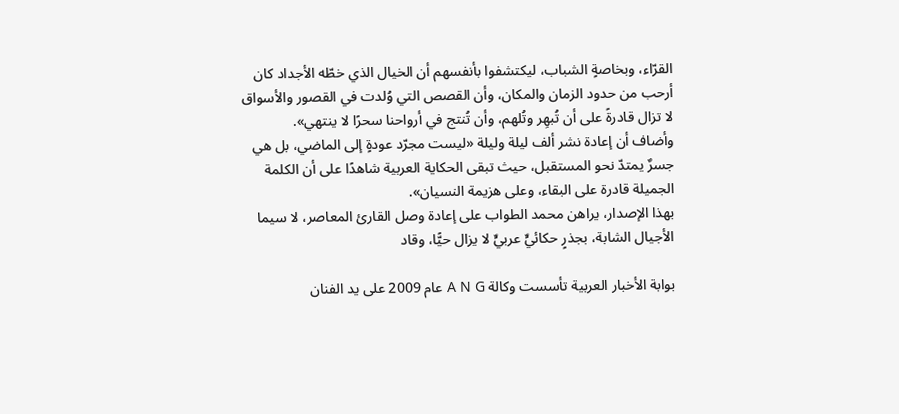القرّاء، وبخاصةٍ الشباب، ليكتشفوا بأنفسهم أن الخيال الذي خطّه الأجداد كان أرحب من حدود الزمان والمكان، وأن القصص التي وُلدت في القصور والأسواق لا تزال قادرةً على أن تُبهِر وتُلهم، وأن تُنتج في أرواحنا سحرًا لا ينتهي».
وأضاف أن إعادة نشر ألف ليلة وليلة «ليست مجرّد عودةٍ إلى الماضي، بل هي جسرٌ يمتدّ نحو المستقبل، حيث تبقى الحكاية العربية شاهدًا على أن الكلمة الجميلة قادرة على البقاء، وعلى هزيمة النسيان».
بهذا الإصدار، يراهن محمد الطواب على إعادة وصل القارئ المعاصر، لا سيما الأجيال الشابة، بجذرٍ حكائيٍّ عربيٍّ لا يزال حيًّا، وقاد

بوابة الأخبار العربية تأسست وكالة A N G عام 2009 على يد الفنان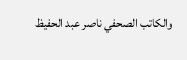والكاتب الصحفي ناصر عبد الحفيظ